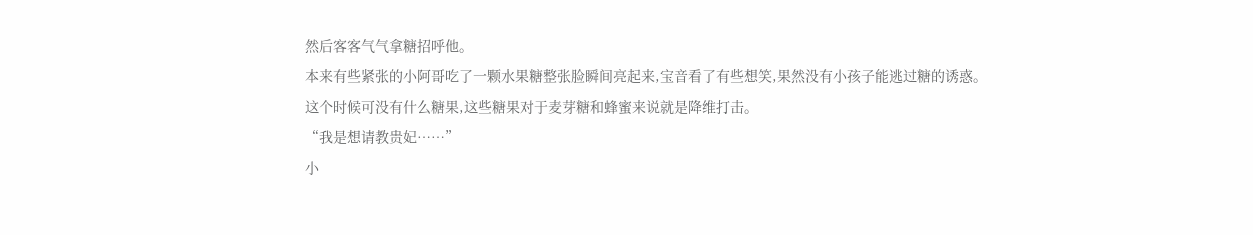然后客客气气拿糖招呼他。
本来有些紧张的小阿哥吃了一颗水果糖整张脸瞬间亮起来,宝音看了有些想笑,果然没有小孩子能逃过糖的诱惑。
这个时候可没有什么糖果,这些糖果对于麦芽糖和蜂蜜来说就是降维打击。
“我是想请教贵妃……”
小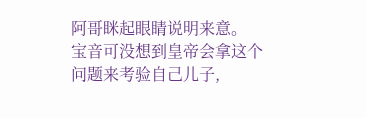阿哥眯起眼睛说明来意。
宝音可没想到皇帝会拿这个问题来考验自己儿子,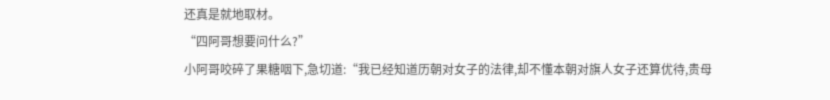还真是就地取材。
“四阿哥想要问什么?”
小阿哥咬碎了果糖咽下,急切道:“我已经知道历朝对女子的法律,却不懂本朝对旗人女子还算优待,贵母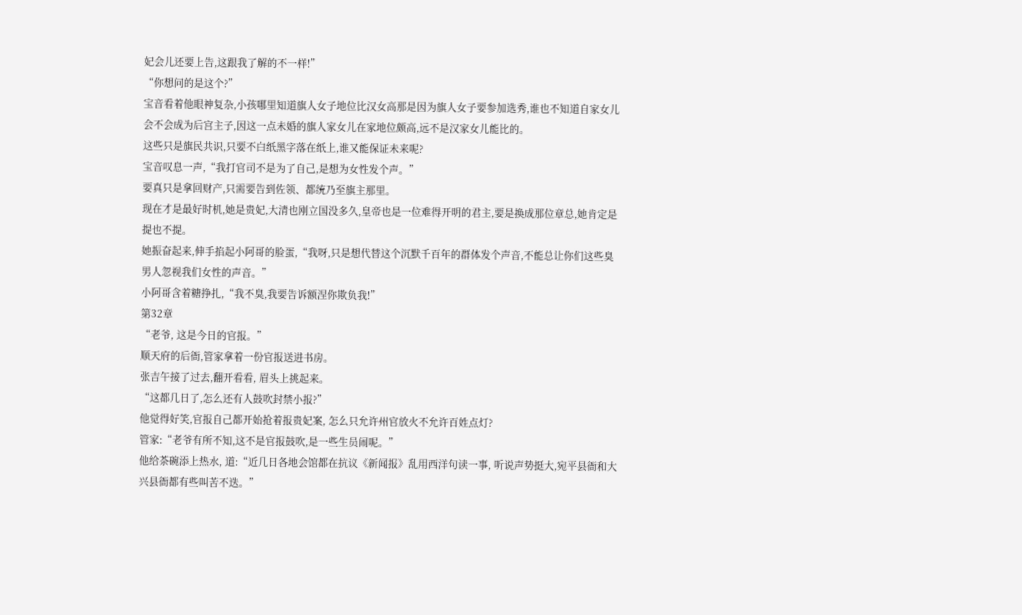妃会儿还要上告,这跟我了解的不一样!”
“你想问的是这个?”
宝音看着他眼神复杂,小孩哪里知道旗人女子地位比汉女高那是因为旗人女子要参加选秀,谁也不知道自家女儿会不会成为后宫主子,因这一点未婚的旗人家女儿在家地位颇高,远不是汉家女儿能比的。
这些只是旗民共识,只要不白纸黑字落在纸上,谁又能保证未来呢?
宝音叹息一声,“我打官司不是为了自己,是想为女性发个声。”
要真只是拿回财产,只需要告到佐领、都统乃至旗主那里。
现在才是最好时机,她是贵妃,大清也刚立国没多久,皇帝也是一位难得开明的君主,要是换成那位章总,她肯定是提也不提。
她振奋起来,伸手掐起小阿哥的脸蛋,“我呀,只是想代替这个沉默千百年的群体发个声音,不能总让你们这些臭男人忽视我们女性的声音。”
小阿哥含着糖挣扎,“我不臭,我要告诉额涅你欺负我!”
第32章
“老爷, 这是今日的官报。”
顺天府的后衙,管家拿着一份官报送进书房。
张吉午接了过去,翻开看看, 眉头上挑起来。
“这都几日了,怎么还有人鼓吹封禁小报?”
他觉得好笑,官报自己都开始抢着报贵妃案, 怎么只允许州官放火不允许百姓点灯?
管家:“老爷有所不知,这不是官报鼓吹,是一些生员闹呢。”
他给茶碗添上热水, 道:“近几日各地会馆都在抗议《新闻报》乱用西洋句读一事, 听说声势挺大,宛平县衙和大兴县衙都有些叫苦不迭。”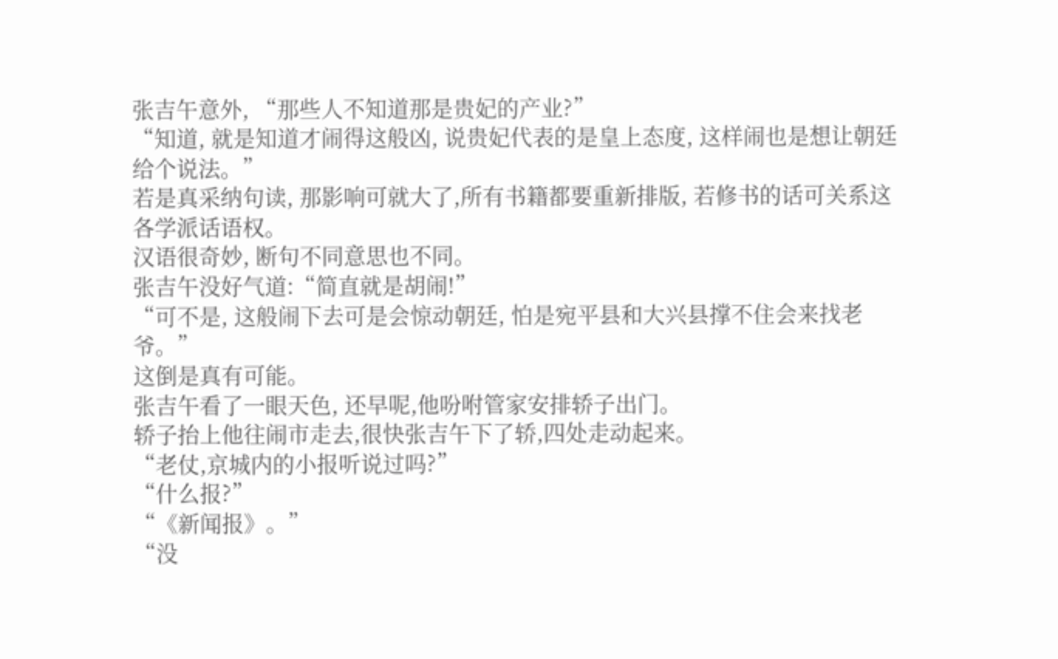张吉午意外, “那些人不知道那是贵妃的产业?”
“知道, 就是知道才闹得这般凶, 说贵妃代表的是皇上态度, 这样闹也是想让朝廷给个说法。”
若是真采纳句读, 那影响可就大了,所有书籍都要重新排版, 若修书的话可关系这各学派话语权。
汉语很奇妙, 断句不同意思也不同。
张吉午没好气道:“简直就是胡闹!”
“可不是, 这般闹下去可是会惊动朝廷, 怕是宛平县和大兴县撑不住会来找老爷。”
这倒是真有可能。
张吉午看了一眼天色, 还早呢,他吩咐管家安排轿子出门。
轿子抬上他往闹市走去,很快张吉午下了轿,四处走动起来。
“老仗,京城内的小报听说过吗?”
“什么报?”
“《新闻报》。”
“没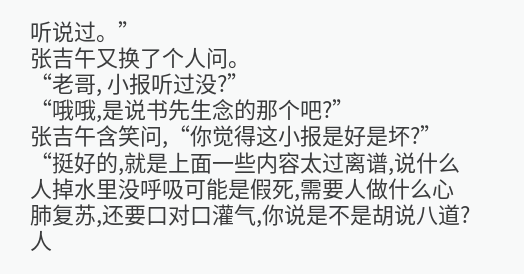听说过。”
张吉午又换了个人问。
“老哥, 小报听过没?”
“哦哦,是说书先生念的那个吧?”
张吉午含笑问,“你觉得这小报是好是坏?”
“挺好的,就是上面一些内容太过离谱,说什么人掉水里没呼吸可能是假死,需要人做什么心肺复苏,还要口对口灌气,你说是不是胡说八道?人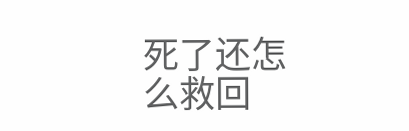死了还怎么救回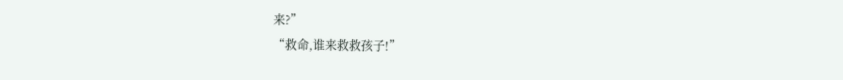来?”
“救命,谁来救救孩子!”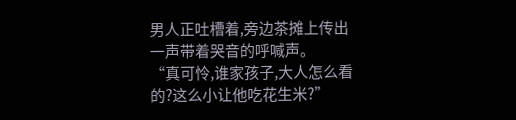男人正吐槽着,旁边茶摊上传出一声带着哭音的呼喊声。
“真可怜,谁家孩子,大人怎么看的?这么小让他吃花生米?”